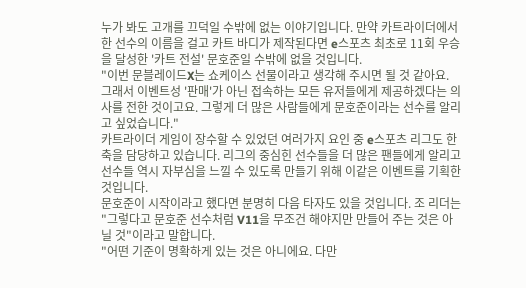누가 봐도 고개를 끄덕일 수밖에 없는 이야기입니다. 만약 카트라이더에서 한 선수의 이름을 걸고 카트 바디가 제작된다면 e스포츠 최초로 11회 우승을 달성한 '카트 전설' 문호준일 수밖에 없을 것입니다.
"이번 문블레이드X는 쇼케이스 선물이라고 생각해 주시면 될 것 같아요. 그래서 이벤트성 '판매'가 아닌 접속하는 모든 유저들에게 제공하겠다는 의사를 전한 것이고요. 그렇게 더 많은 사람들에게 문호준이라는 선수를 알리고 싶었습니다."
카트라이더 게임이 장수할 수 있었던 여러가지 요인 중 e스포츠 리그도 한 축을 담당하고 있습니다. 리그의 중심힌 선수들을 더 많은 팬들에게 알리고 선수들 역시 자부심을 느낄 수 있도록 만들기 위해 이같은 이벤트를 기획한 것입니다.
문호준이 시작이라고 했다면 분명히 다음 타자도 있을 것입니다. 조 리더는 "그렇다고 문호준 선수처럼 V11을 무조건 해야지만 만들어 주는 것은 아닐 것"이라고 말합니다.
"어떤 기준이 명확하게 있는 것은 아니에요. 다만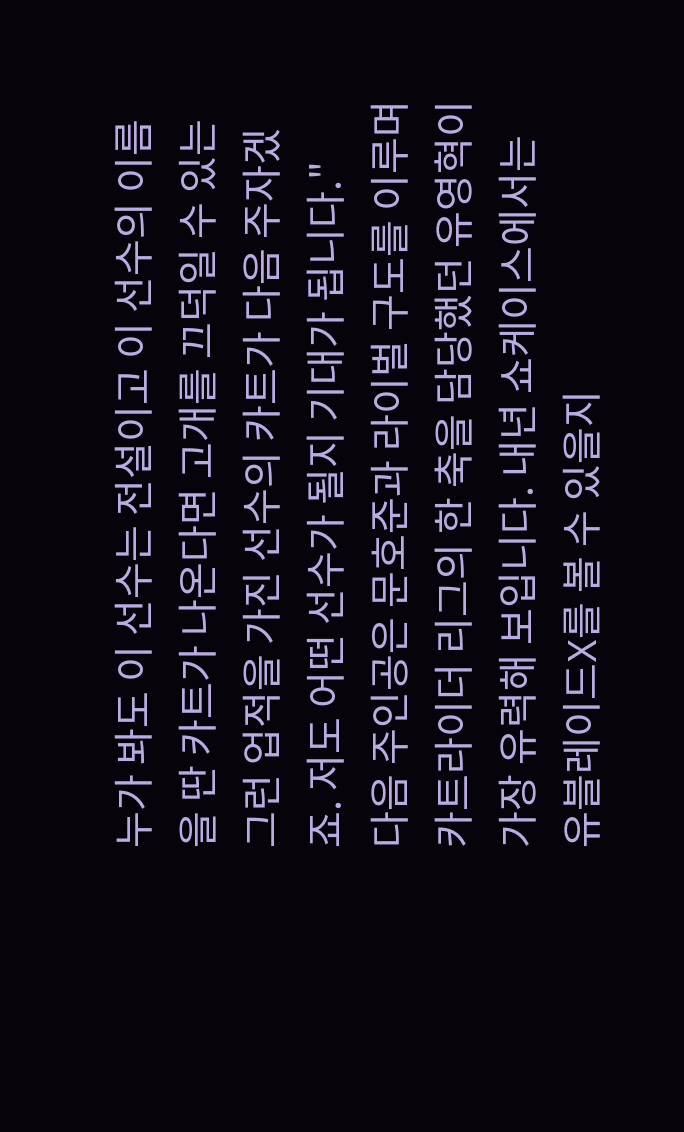누가 봐도 이 선수는 전설이고 이 선수의 이름을 딴 카트가 나온다면 고개를 끄덕일 수 있는 그런 업적을 가진 선수의 카트가 다음 주자겠죠. 저도 어떤 선수가 될지 기대가 됩니다."
다음 주인공은 문호준과 라이벌 구도를 이루며 카트라이더 리그의 한 축을 담당했던 유영혁이 가장 유력해 보입니다. 내년 쇼케이스에서는 유블레이드X를 볼 수 있을지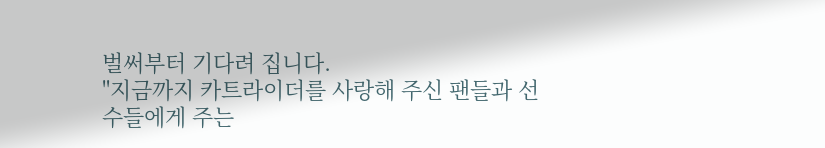벌써부터 기다려 집니다.
"지금까지 카트라이더를 사랑해 주신 팬들과 선수들에게 주는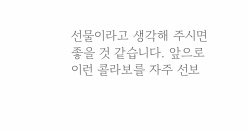선물이라고 생각해 주시면 좋을 것 같습니다. 앞으로 이런 콜라보를 자주 선보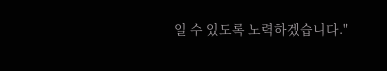일 수 있도록 노력하겠습니다."